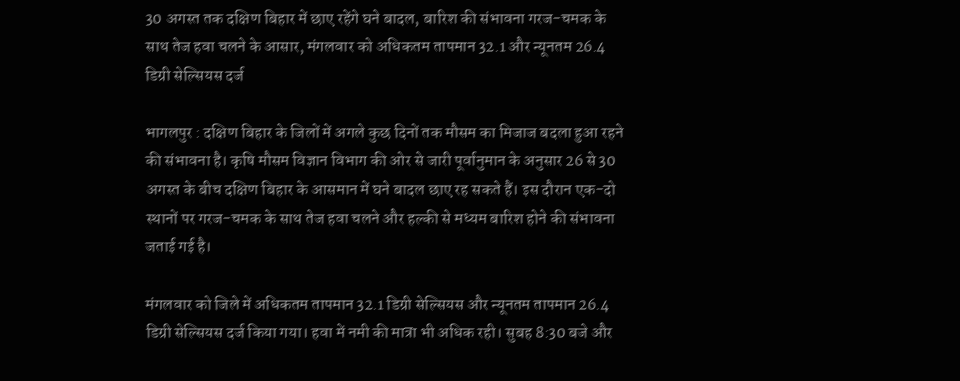30 अगस्त तक दक्षिण बिहार में छाए रहेंगे घने बादल, बारिश की संभावना गरज-चमक के साथ तेज हवा चलने के आसार, मंगलवार को अधिकतम तापमान 32.1 और न्यूनतम 26.4 डिग्री सेल्सियस दर्ज

भागलपुर : दक्षिण बिहार के जिलों में अगले कुछ दिनों तक मौसम का मिजाज बदला हुआ रहने की संभावना है। कृषि मौसम विज्ञान विभाग की ओर से जारी पूर्वानुमान के अनुसार 26 से 30 अगस्त के बीच दक्षिण बिहार के आसमान में घने बादल छाए रह सकते हैं। इस दौरान एक-दो स्थानों पर गरज-चमक के साथ तेज हवा चलने और हल्की से मध्यम बारिश होने की संभावना जताई गई है।

मंगलवार को जिले में अधिकतम तापमान 32.1 डिग्री सेल्सियस और न्यूनतम तापमान 26.4 डिग्री सेल्सियस दर्ज किया गया। हवा में नमी की मात्रा भी अधिक रही। सुबह 8:30 बजे और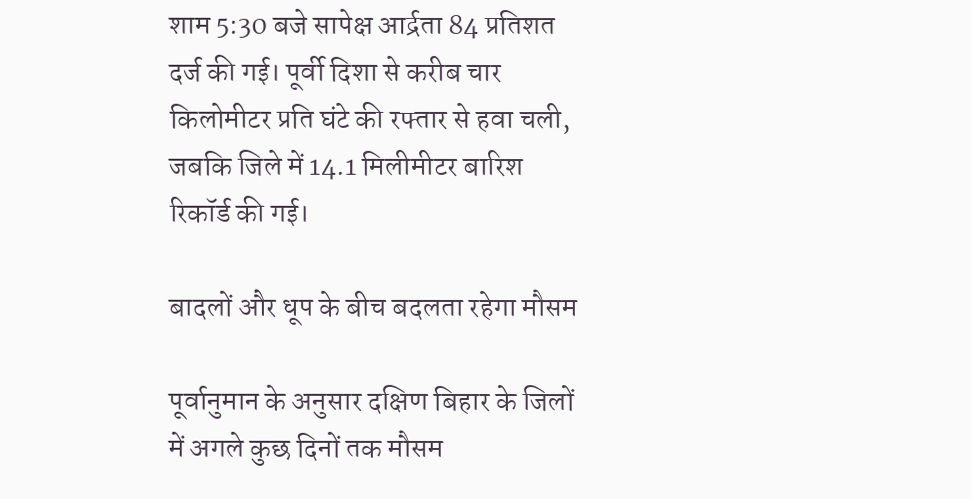शाम 5:30 बजे सापेक्ष आर्द्रता 84 प्रतिशत दर्ज की गई। पूर्वी दिशा से करीब चार किलोमीटर प्रति घंटे की रफ्तार से हवा चली, जबकि जिले में 14.1 मिलीमीटर बारिश रिकॉर्ड की गई।

बादलों और धूप के बीच बदलता रहेगा मौसम

पूर्वानुमान के अनुसार दक्षिण बिहार के जिलों में अगले कुछ दिनों तक मौसम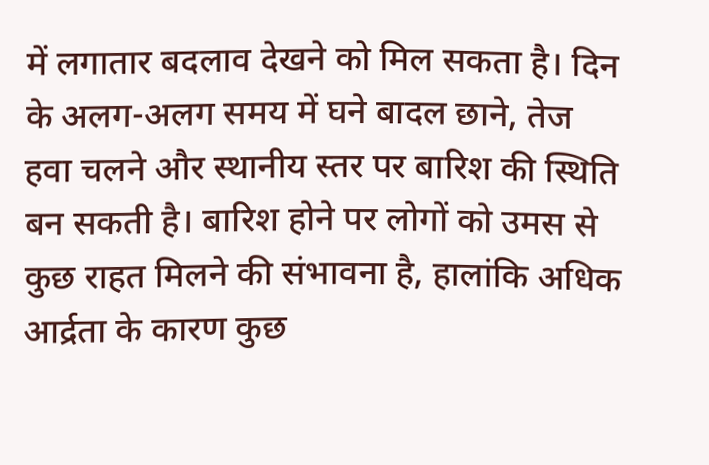में लगातार बदलाव देखने को मिल सकता है। दिन के अलग-अलग समय में घने बादल छाने, तेज हवा चलने और स्थानीय स्तर पर बारिश की स्थिति बन सकती है। बारिश होने पर लोगों को उमस से कुछ राहत मिलने की संभावना है, हालांकि अधिक आर्द्रता के कारण कुछ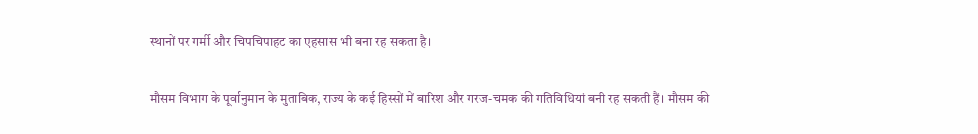स्थानों पर गर्मी और चिपचिपाहट का एहसास भी बना रह सकता है।

मौसम विभाग के पूर्वानुमान के मुताबिक, राज्य के कई हिस्सों में बारिश और गरज-चमक की गतिविधियां बनी रह सकती हैं। मौसम की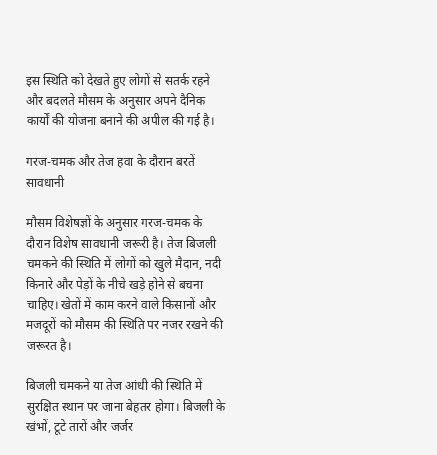इस स्थिति को देखते हुए लोगों से सतर्क रहने और बदलते मौसम के अनुसार अपने दैनिक कार्यों की योजना बनाने की अपील की गई है।

गरज-चमक और तेज हवा के दौरान बरतें सावधानी

मौसम विशेषज्ञों के अनुसार गरज-चमक के दौरान विशेष सावधानी जरूरी है। तेज बिजली चमकने की स्थिति में लोगों को खुले मैदान, नदी किनारे और पेड़ों के नीचे खड़े होने से बचना चाहिए। खेतों में काम करने वाले किसानों और मजदूरों को मौसम की स्थिति पर नजर रखने की जरूरत है।

बिजली चमकने या तेज आंधी की स्थिति में सुरक्षित स्थान पर जाना बेहतर होगा। बिजली के खंभों, टूटे तारों और जर्जर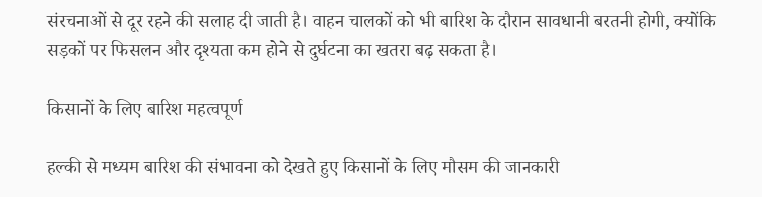संरचनाओं से दूर रहने की सलाह दी जाती है। वाहन चालकों को भी बारिश के दौरान सावधानी बरतनी होगी, क्योंकि सड़कों पर फिसलन और दृश्यता कम होने से दुर्घटना का खतरा बढ़ सकता है।

किसानों के लिए बारिश महत्वपूर्ण

हल्की से मध्यम बारिश की संभावना को देखते हुए किसानों के लिए मौसम की जानकारी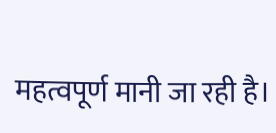महत्वपूर्ण मानी जा रही है।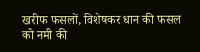खरीफ फसलों, विशेषकर धान की फसल को नमी की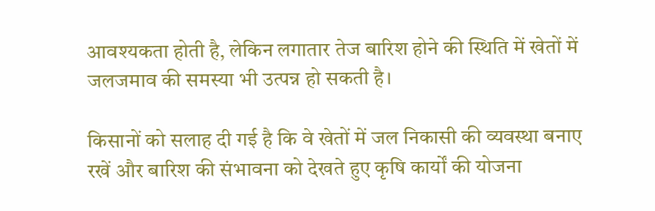आवश्यकता होती है, लेकिन लगातार तेज बारिश होने की स्थिति में खेतों में जलजमाव की समस्या भी उत्पन्न हो सकती है।

किसानों को सलाह दी गई है कि वे खेतों में जल निकासी की व्यवस्था बनाए रखें और बारिश की संभावना को देखते हुए कृषि कार्यों की योजना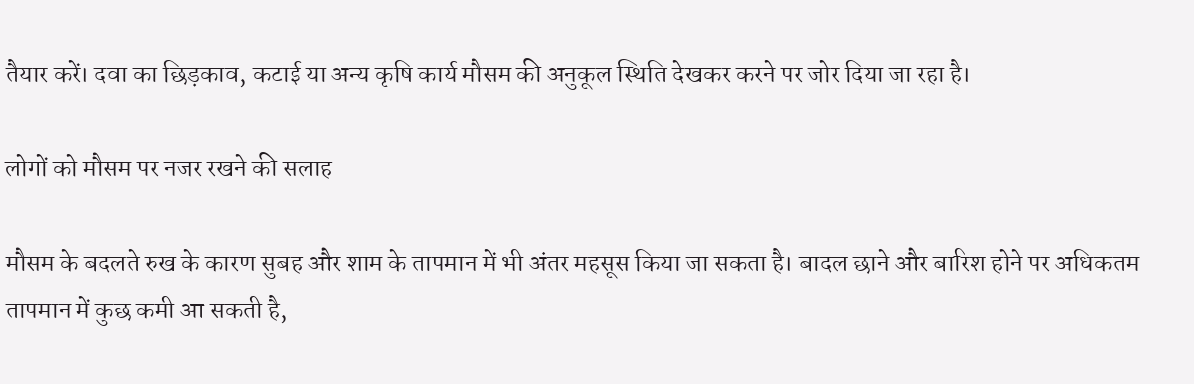तैयार करें। दवा का छिड़काव, कटाई या अन्य कृषि कार्य मौसम की अनुकूल स्थिति देखकर करने पर जोर दिया जा रहा है।

लोगों को मौसम पर नजर रखने की सलाह

मौसम के बदलते रुख के कारण सुबह और शाम के तापमान में भी अंतर महसूस किया जा सकता है। बादल छाने और बारिश होने पर अधिकतम तापमान में कुछ कमी आ सकती है,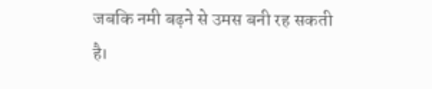जबकि नमी बढ़ने से उमस बनी रह सकती है।